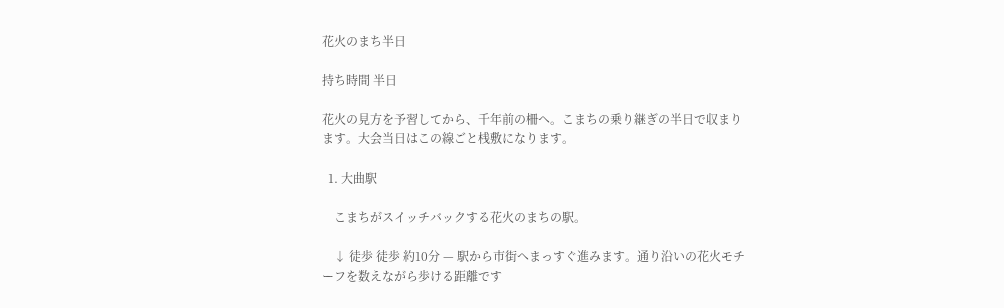花火のまち半日

持ち時間 半日

花火の見方を予習してから、千年前の柵へ。こまちの乗り継ぎの半日で収まります。大会当日はこの線ごと桟敷になります。

  1. 大曲駅

    こまちがスイッチバックする花火のまちの駅。

    ↓ 徒歩 徒歩 約10分 — 駅から市街へまっすぐ進みます。通り沿いの花火モチーフを数えながら歩ける距離です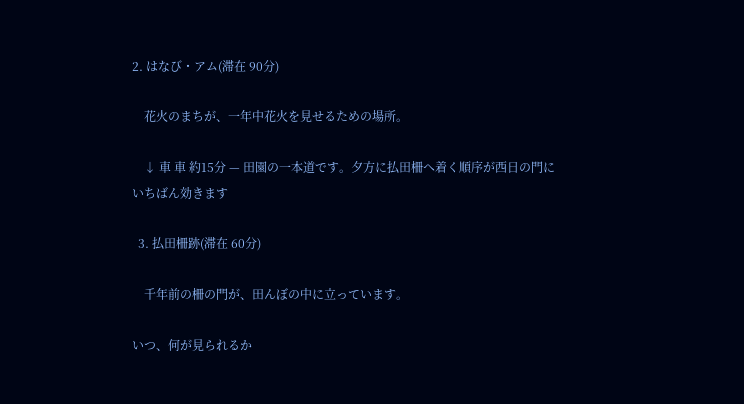2. はなび・アム(滞在 90分)

    花火のまちが、一年中花火を見せるための場所。

    ↓ 車 車 約15分 — 田園の一本道です。夕方に払田柵へ着く順序が西日の門にいちばん効きます

  3. 払田柵跡(滞在 60分)

    千年前の柵の門が、田んぼの中に立っています。

いつ、何が見られるか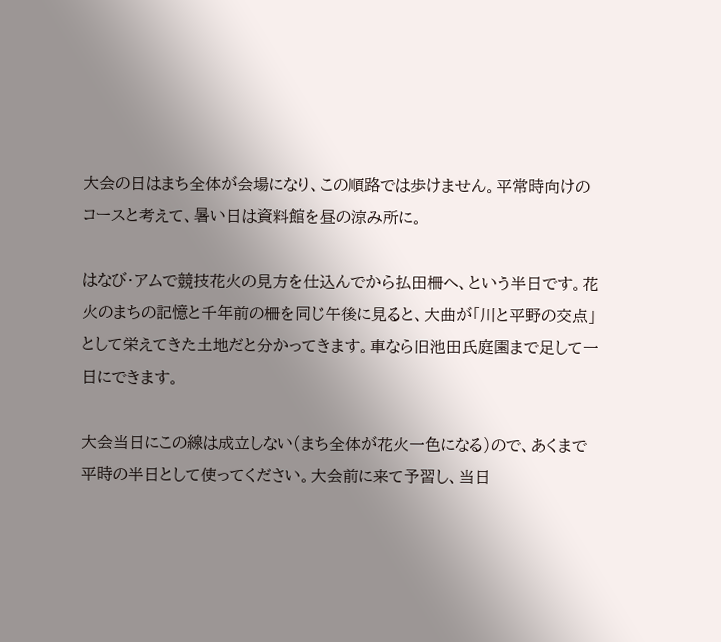大会の日はまち全体が会場になり、この順路では歩けません。平常時向けのコースと考えて、暑い日は資料館を昼の涼み所に。

はなび・アムで競技花火の見方を仕込んでから払田柵へ、という半日です。花火のまちの記憶と千年前の柵を同じ午後に見ると、大曲が「川と平野の交点」として栄えてきた土地だと分かってきます。車なら旧池田氏庭園まで足して一日にできます。

大会当日にこの線は成立しない(まち全体が花火一色になる)ので、あくまで平時の半日として使ってください。大会前に来て予習し、当日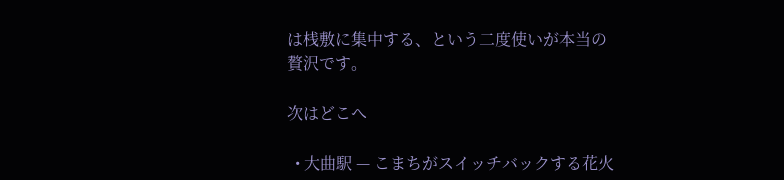は桟敷に集中する、という二度使いが本当の贅沢です。

次はどこへ

  • 大曲駅 — こまちがスイッチバックする花火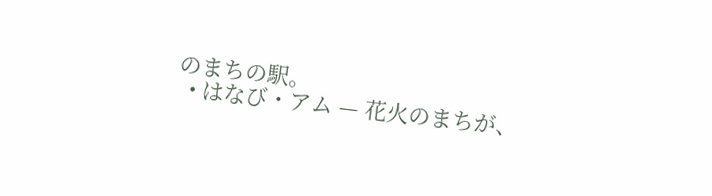のまちの駅。
  • はなび・アム — 花火のまちが、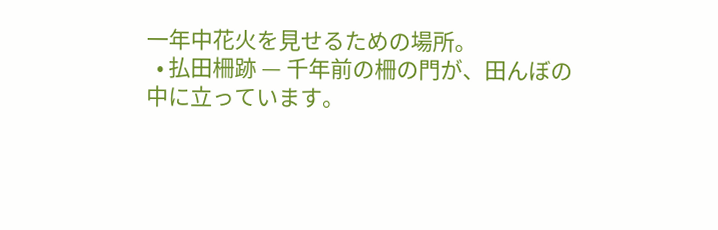一年中花火を見せるための場所。
  • 払田柵跡 — 千年前の柵の門が、田んぼの中に立っています。